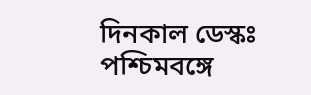দিনকাল ডেস্কঃ পশ্চিমবঙ্গে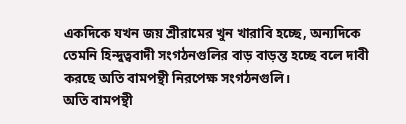একদিকে যখন জয় শ্রীরামের খুন খারাবি হচ্ছে, অন্যদিকে তেমনি হিন্দুত্ববাদী সংগঠনগুলির বাড় বাড়ন্ত হচ্ছে বলে দাবী করছে অতি বামপন্থী নিরপেক্ষ সংগঠনগুলি।
অতি বামপন্থী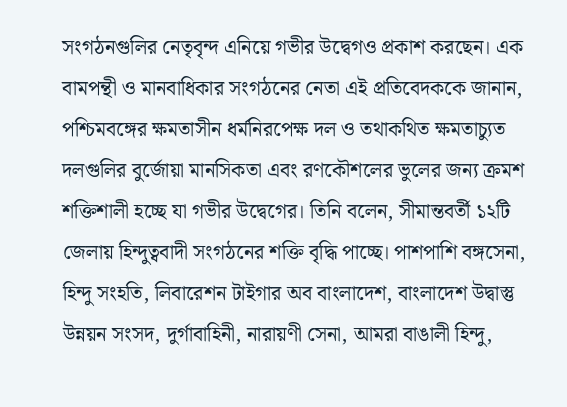সংগঠনগুলির নেতৃবৃন্দ এনিয়ে গভীর উদ্বেগও প্রকাশ করছেন। এক বামপন্থী ও মানবাধিকার সংগঠনের নেতা এই প্রতিবেদককে জানান, পশ্চিমবঙ্গের ক্ষমতাসীন ধর্মনিরপেক্ষ দল ও তথাকথিত ক্ষমতাচ্যুত দলগুলির বুর্জোয়া মানসিকতা এবং রণকৌশলের ভুলের জন্য ক্রমশ শক্তিশালী হচ্ছে যা গভীর উদ্বেগের। তিনি বলেন, সীমান্তবর্তী ১২টি জেলায় হিন্দুত্ববাদী সংগঠনের শক্তি বৃদ্ধি পাচ্ছে। পাশপাশি বঙ্গসেনা, হিন্দু সংহতি, লিবারেশন টাইগার অব বাংলাদেশ, বাংলাদেশ উদ্বাস্তু উন্নয়ন সংসদ, দুর্গাবাহিনী, নারায়ণী সেনা, আমরা বাঙালী হিন্দু,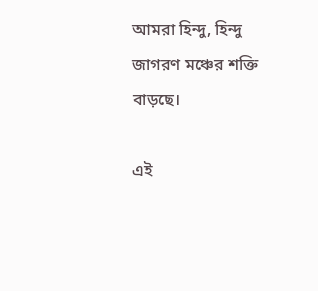আমরা হিন্দু, হিন্দু জাগরণ মঞ্চের শক্তি বাড়ছে।

এই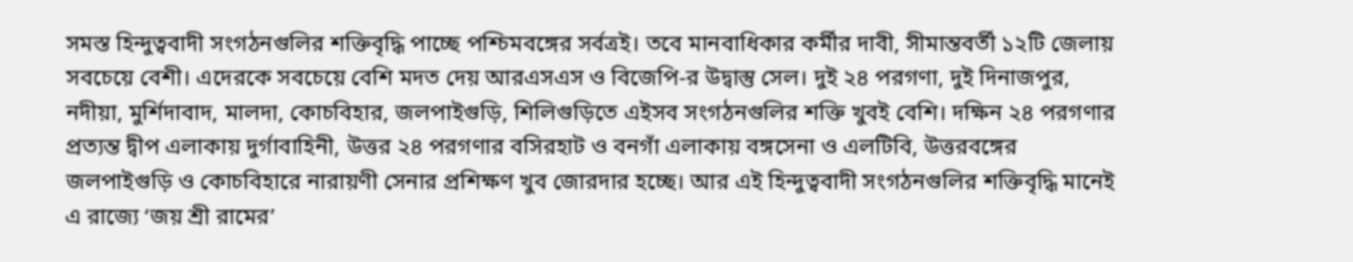সমস্ত হিন্দুত্ববাদী সংগঠনগুলির শক্তিবৃদ্ধি পাচ্ছে পশ্চিমবঙ্গের সর্বত্রই। তবে মানবাধিকার কর্মীর দাবী, সীমান্তবর্তী ১২টি জেলায় সবচেয়ে বেশী। এদেরকে সবচেয়ে বেশি মদত দেয় আরএসএস ও বিজেপি-র উদ্বাস্তু সেল। দুই ২৪ পরগণা, দুই দিনাজপুর, নদীয়া, মুর্শিদাবাদ, মালদা, কোচবিহার, জলপাইগুড়ি, শিলিগুড়িতে এইসব সংগঠনগুলির শক্তি খুবই বেশি। দক্ষিন ২৪ পরগণার প্রত্যন্ত দ্বীপ এলাকায় দুর্গাবাহিনী, উত্তর ২৪ পরগণার বসিরহাট ও বনগাঁ এলাকায় বঙ্গসেনা ও এলটিবি, উত্তরবঙ্গের জলপাইগুড়ি ও কোচবিহারে নারায়ণী সেনার প্রশিক্ষণ খুব জোরদার হচ্ছে। আর এই হিন্দুত্ববাদী সংগঠনগুলির শক্তিবৃদ্ধি মানেই এ রাজ্যে ‘জয় শ্রী রামের’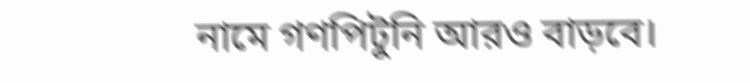নামে গণপিটুনি আরও বাড়বে।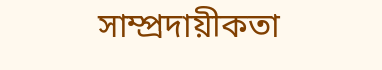সাম্প্রদায়ীকতা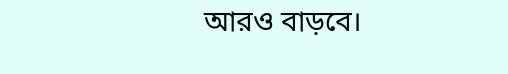আরও বাড়বে।